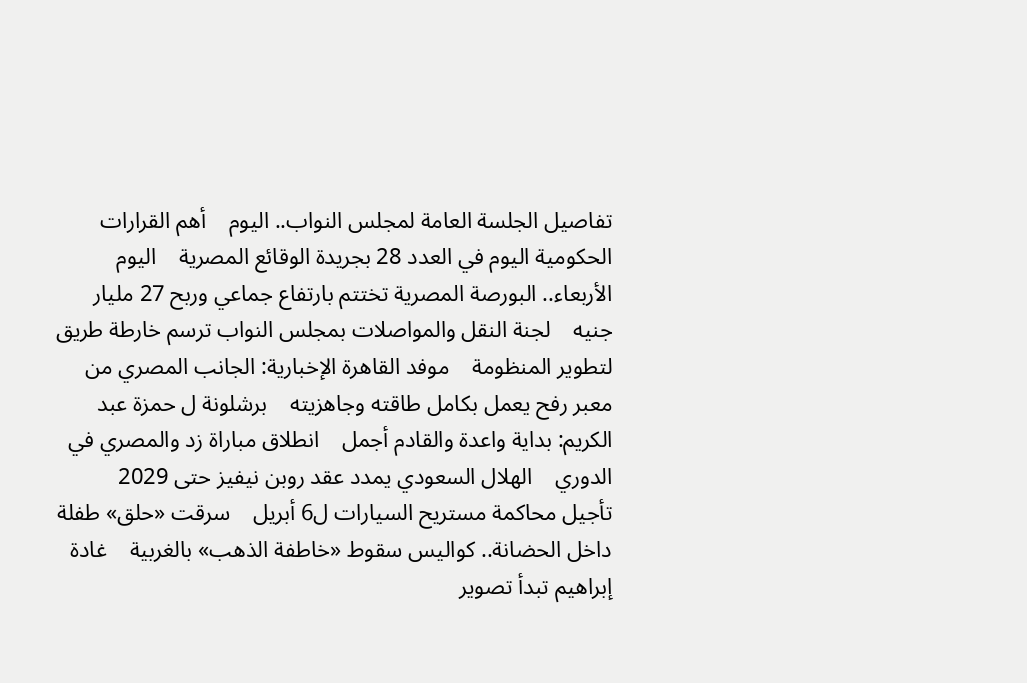تفاصيل الجلسة العامة لمجلس النواب.. اليوم    أهم القرارات الحكومية اليوم في العدد 28 بجريدة الوقائع المصرية    اليوم الأربعاء.. البورصة المصرية تختتم بارتفاع جماعي وربح 27 مليار جنيه    لجنة النقل والمواصلات بمجلس النواب ترسم خارطة طريق لتطوير المنظومة    موفد القاهرة الإخبارية: الجانب المصري من معبر رفح يعمل بكامل طاقته وجاهزيته    برشلونة ل حمزة عبد الكريم: بداية واعدة والقادم أجمل    انطلاق مباراة زد والمصري في الدوري    الهلال السعودي يمدد عقد روبن نيفيز حتى 2029    تأجيل محاكمة مستريح السيارات ل6 أبريل    سرقت «حلق» طفلة داخل الحضانة.. كواليس سقوط «خاطفة الذهب» بالغربية    غادة إبراهيم تبدأ تصوير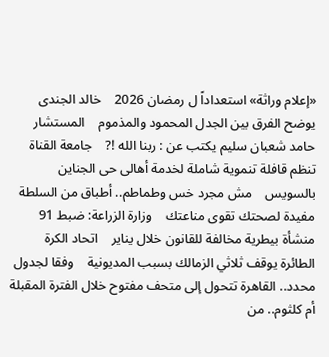«إعلام وراثة» استعداداً ل رمضان 2026    خالد الجندى يوضح الفرق بين الجدل المحمود والمذموم    المستشار حامد شعبان سليم يكتب عن : ربنا الله !?    جامعة القناة تنظم قافلة تنموية شاملة لخدمة أهالى حى الجناين بالسويس    مش مجرد خس وطماطم.. أطباق من السلطة مفيدة لصحتك تقوى مناعتك    وزارة الزراعة: ضبط 91 منشأة بيطرية مخالفة للقانون خلال يناير    اتحاد الكرة الطائرة يوقف ثلاثي الزمالك بسبب المديونية    وفقا لجدول محدد.. القاهرة تتحول إلى متحف مفتوح خلال الفترة المقبلة    أم كلثوم.. من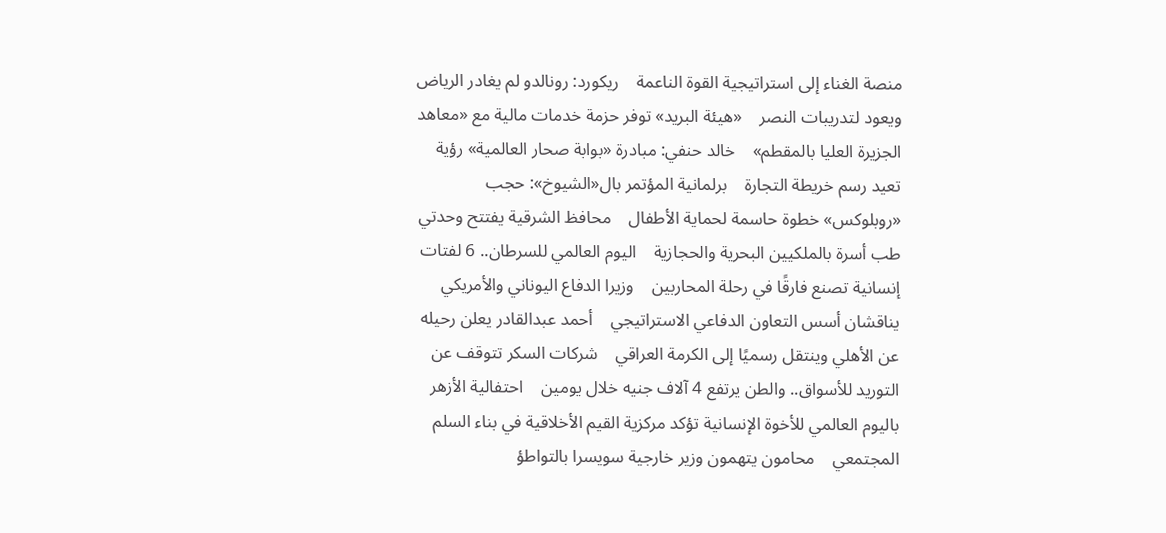منصة الغناء إلى استراتيجية القوة الناعمة    ريكورد: رونالدو لم يغادر الرياض ويعود لتدريبات النصر    «هيئة البريد» توفر حزمة خدمات مالية مع «معاهد الجزيرة العليا بالمقطم»    خالد حنفي: مبادرة «بوابة صحار العالمية» رؤية تعيد رسم خريطة التجارة    برلمانية المؤتمر بال«الشيوخ»: حجب «روبلوكس» خطوة حاسمة لحماية الأطفال    محافظ الشرقية يفتتح وحدتي طب أسرة بالملكيين البحرية والحجازية    اليوم العالمي للسرطان.. 6 لفتات إنسانية تصنع فارقًا في رحلة المحاربين    وزيرا الدفاع اليوناني والأمريكي يناقشان أسس التعاون الدفاعي الاستراتيجي    أحمد عبدالقادر يعلن رحيله عن الأهلي وينتقل رسميًا إلى الكرمة العراقي    شركات السكر تتوقف عن التوريد للأسواق.. والطن يرتفع 4 آلاف جنيه خلال يومين    احتفالية الأزهر باليوم العالمي للأخوة الإنسانية تؤكد مركزية القيم الأخلاقية في بناء السلم المجتمعي    محامون يتهمون وزير خارجية سويسرا بالتواطؤ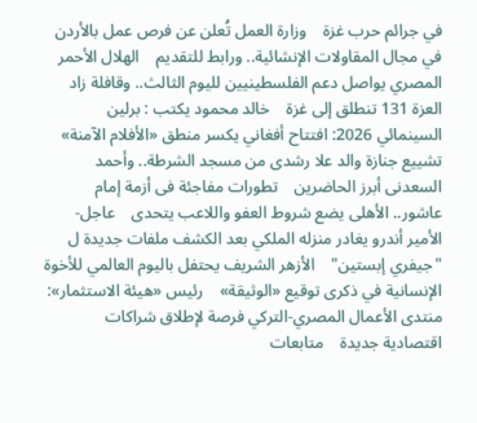في جرائم حرب غزة    وزارة العمل تُعلن عن فرص عمل بالأردن في مجال المقاولات الإنشائية.. ورابط للتقديم    الهلال الأحمر المصري يواصل دعم الفلسطينيين لليوم الثالث.. وقافلة زاد العزة 131 تنطلق إلى غزة    خالد محمود يكتب : برلين السينمائي 2026: افتتاح أفغاني يكسر منطق «الأفلام الآمنة»    تشييع جنازة والد علا رشدى من مسجد الشرطة.. وأحمد السعدنى أبرز الحاضرين    تطورات مفاجئة فى أزمة إمام عاشور.. الأهلى يضع شروط العفو واللاعب يتحدى    عاجل- الأمير أندرو يغادر منزله الملكي بعد الكشف ملفات جديدة ل "جيفري إبستين"    الأزهر الشريف يحتفل باليوم العالمي للأخوة الإنسانية في ذكرى توقيع «الوثيقة»    رئيس «هيئة الاستثمار»: منتدى الأعمال المصري-التركي فرصة لإطلاق شراكات اقتصادية جديدة    متابعات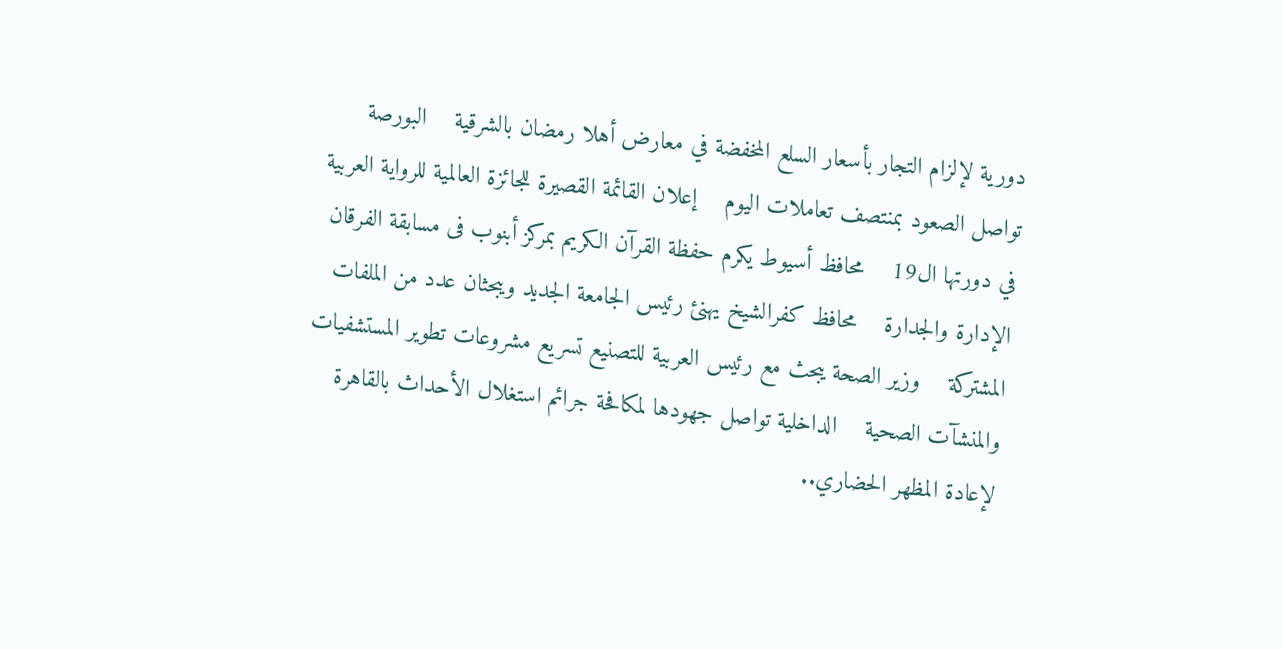دورية لإلزام التجار بأسعار السلع المخفضة في معارض أهلا رمضان بالشرقية    البورصة تواصل الصعود بمنتصف تعاملات اليوم    إعلان القائمة القصيرة للجائزة العالمية للرواية العربية في دورتها ال19    محافظ أسيوط يكرم حفظة القرآن الكريم بمركز أبنوب فى مسابقة الفرقان    الإدارة والجدارة    محافظ كفرالشيخ يهنئ رئيس الجامعة الجديد ويبحثان عدد من الملفات المشتركة    وزير الصحة يبحث مع رئيس العربية للتصنيع تسريع مشروعات تطوير المستشفيات والمنشآت الصحية    الداخلية تواصل جهودها لمكافحة جرائم استغلال الأحداث بالقاهرة    لإعادة المظهر الحضاري..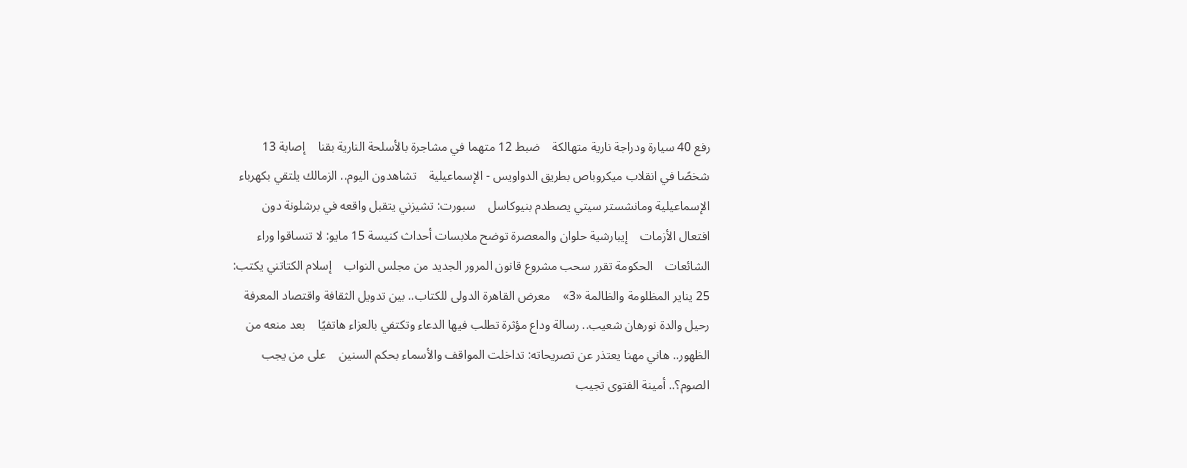رفع 40 سيارة ودراجة نارية متهالكة    ضبط 12 متهما في مشاجرة بالأسلحة النارية بقنا    إصابة 13 شخصًا في انقلاب ميكروباص بطريق الدواويس - الإسماعيلية    تشاهدون اليوم.. الزمالك يلتقي بكهرباء الإسماعيلية ومانشستر سيتي يصطدم بنيوكاسل    سبورت: تشيزني يتقبل واقعه في برشلونة دون افتعال الأزمات    إيبارشية حلوان والمعصرة توضح ملابسات أحداث كنيسة 15 مايو: لا تنساقوا وراء الشائعات    الحكومة تقرر سحب مشروع قانون المرور الجديد من مجلس النواب    إسلام الكتاتني يكتب: 25 يناير المظلومة والظالمة «3»    معرض القاهرة الدولى للكتاب.. بين تدويل الثقافة واقتصاد المعرفة    رحيل والدة نورهان شعيب.. رسالة وداع مؤثرة تطلب فيها الدعاء وتكتفي بالعزاء هاتفيًا    بعد منعه من الظهور.. هاني مهنا يعتذر عن تصريحاته: تداخلت المواقف والأسماء بحكم السنين    على من يجب الصوم؟.. أمينة الفتوى تجيب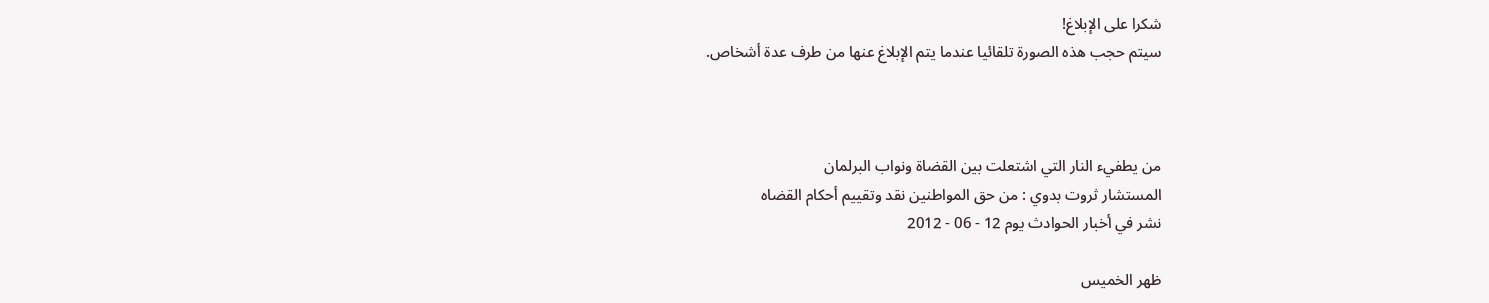شكرا على الإبلاغ!
سيتم حجب هذه الصورة تلقائيا عندما يتم الإبلاغ عنها من طرف عدة أشخاص.



من يطفيء النار التي اشتعلت بين القضاة ونواب البرلمان
المستشار ثروت بدوي : من حق المواطنين نقد وتقييم أحكام القضاه
نشر في أخبار الحوادث يوم 12 - 06 - 2012

ظهر الخميس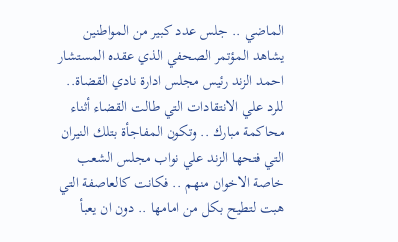الماضي .. جلس عدد كبير من المواطنين يشاهد المؤتمر الصحفي الذي عقده المستشار احمد الزند رئيس مجلس ادارة نادي القضاة.. للرد علي الانتقادات التي طالت القضاء أثناء محاكمة مبارك .. وتكون المفاجأة بتلك النيران التي فتحها الزند علي نواب مجلس الشعب خاصة الاخوان منهم .. فكانت كالعاصفة التي هبت لتطيح بكل من امامها .. دون ان يعبأ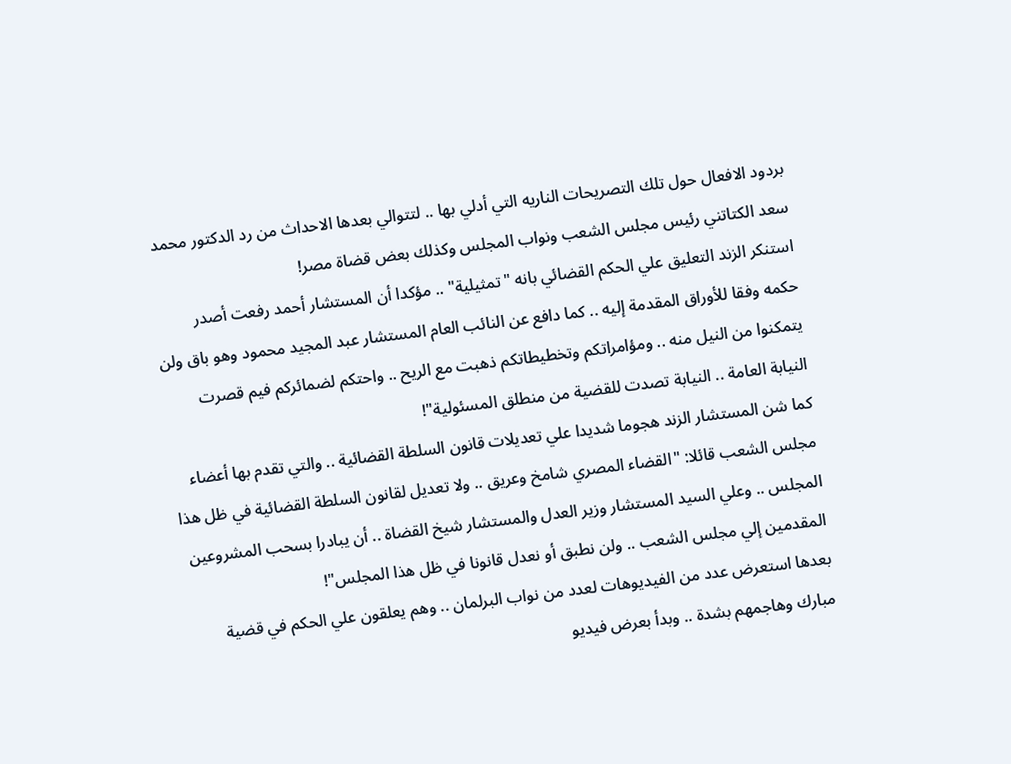بردود الافعال حول تلك التصريحات الناريه التي أدلي بها .. لتتوالي بعدها الاحداث من رد الدكتور محمد سعد الكتاتني رئيس مجلس الشعب ونواب المجلس وكذلك بعض قضاة مصر!
استنكر الزند التعليق علي الحكم القضائي بانه "تمثيلية" .. مؤكدا أن المستشار أحمد رفعت أصدر حكمه وفقا للأوراق المقدمة إليه .. كما دافع عن النائب العام المستشار عبد المجيد محمود وهو باق ولن يتمكنوا من النيل منه .. ومؤامراتكم وتخطيطاتكم ذهبت مع الريح .. واحتكم لضمائركم فيم قصرت النيابة العامة .. النيابة تصدت للقضية من منطلق المسئولية"!
كما شن المستشار الزند هجوما شديدا علي تعديلات قانون السلطة القضائية .. والتي تقدم بها أعضاء مجلس الشعب قائلا: "القضاء المصري شامخ وعريق .. ولا تعديل لقانون السلطة القضائية في ظل هذا المجلس .. وعلي السيد المستشار وزير العدل والمستشار شيخ القضاة .. أن يبادرا بسحب المشروعين المقدمين إلي مجلس الشعب .. ولن نطبق أو نعدل قانونا في ظل هذا المجلس"!
بعدها استعرض عدد من الفيديوهات لعدد من نواب البرلمان .. وهم يعلقون علي الحكم في قضية مبارك وهاجمهم بشدة .. وبدأ بعرض فيديو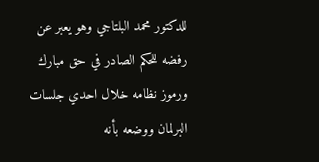للدكتور محمد البلتاجي وهو يعبر عن رفضه للحكم الصادر في حق مبارك ورموز نظامه خلال احدي جلسات البرلمان ووضعه بأنه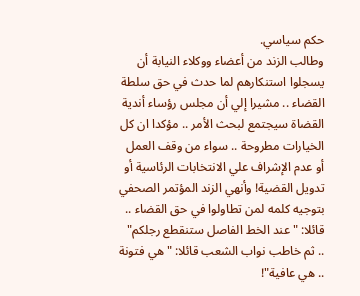حكم سياسي.
وطالب الزند من أعضاء ووكلاء النيابة أن يسجلوا استنكارهم لما حدث في حق سلطة القضاء .. مشيرا إلي أن مجلس رؤساء أندية القضاة سيجتمع لبحث الأمر .. مؤكدا ان كل الخيارات مطروحة .. سواء من وقف العمل أو عدم الإشراف علي الانتخابات الرئاسية أو تدويل القضية! وأنهي الزند المؤتمر الصحفي بتوجيه كلمه لمن تطاولوا في حق القضاء .. قائلا: "عند الخط الفاصل ستنقطع رجلكم" .. ثم خاطب نواب الشعب قائلا: "هي فتونة .. هي عافية"!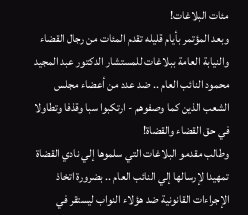مئات البلاغات!
وبعد المؤتمر بأيام قليله تقدم المئات من رجال القضاء والنيابة العامة ببلاغات للمستشار الدكتور عبد المجيد محمود النائب العام .. ضد عدد من أعضاء مجلس الشعب الذين كما وصفوهم - ارتكبوا سبا وقذفا وتطاولا في حق القضاء والقضاة!
وطالب مقدمو البلاغات التي سلموها إلي نادي القضاة تمهيدا لإرسالها إلي النائب العام .. بضرورة اتخاذ الإجراءات القانونية ضد هؤلاء النواب ليستقر في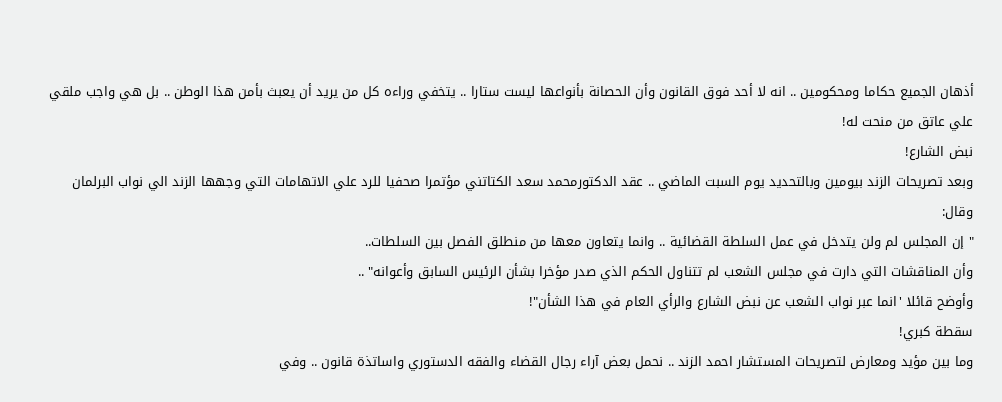أذهان الجميع حكاما ومحكومين .. انه لا أحد فوق القانون وأن الحصانة بأنواعها ليست ستارا .. يتخفي وراءه كل من يريد أن يعبث بأمن هذا الوطن .. بل هي واجب ملقي علي عاتق من منحت له!
نبض الشارع!
وبعد تصريحات الزند بيومين وبالتحديد يوم السبت الماضي .. عقد الدكتورمحمد سعد الكتاتني مؤتمرا صحفيا للرد علي الاتهامات التي وجهها الزند الي نواب البرلمان وقال:
" إن المجلس لم ولن يتدخل في عمل السلطة القضائية .. وانما يتعاون معها من منطلق الفصل بين السلطات..
وأن المناقشات التي دارت في مجلس الشعب لم تتناول الحكم الذي صدر مؤخرا بشأن الرئيس السابق وأعوانه" ..
وأوضح قائلا 'انما عبر نواب الشعب عن نبض الشارع والرأي العام في هذا الشأن"!
سقطة كبري!
وما بين مؤيد ومعارض لتصريحات المستشار احمد الزند .. نحمل بعض آراء رجال القضاء والفقه الدستوري واساتذة قانون .. وفي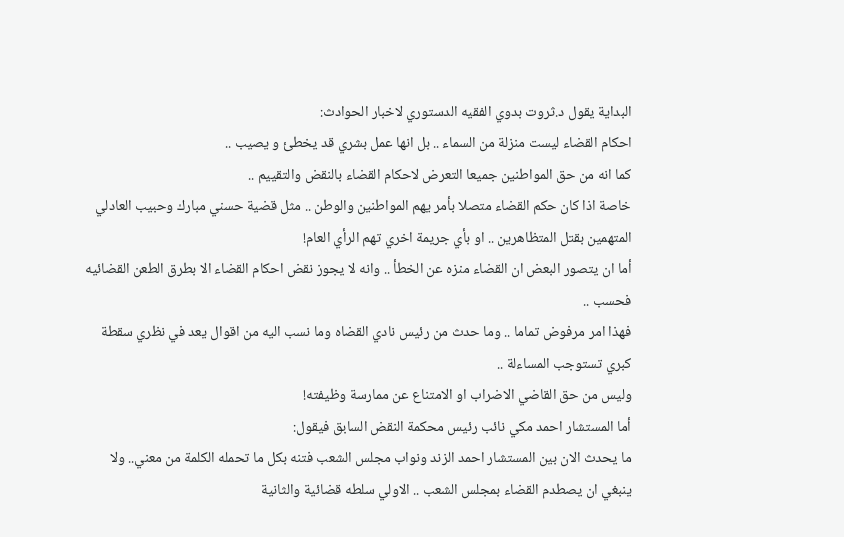البداية يقول د.ثروت بدوي الفقيه الدستوري لاخبار الحوادث:
احكام القضاء ليست منزلة من السماء .. بل انها عمل بشري قد يخطئ و يصيب ..
كما انه من حق المواطنين جميعا التعرض لاحكام القضاء بالنقض والتقييم ..
خاصة اذا كان حكم القضاء متصلا بأمر يهم المواطنين والوطن .. مثل قضية حسني مبارك وحبيب العادلي المتهمين بقتل المتظاهرين .. او بأي جريمة اخري تهم الرأي العام!
أما ان يتصور البعض ان القضاء منزه عن الخطأ .. وانه لا يجوز نقض احكام القضاء الا بطرق الطعن القضائيه فحسب ..
فهذا امر مرفوض تماما .. وما حدث من رئيس نادي القضاه وما نسب اليه من اقوال يعد في نظري سقطة كبري تستوجب المساءلة ..
وليس من حق القاضي الاضراب او الامتناع عن ممارسة وظيفته!
أما المستشار احمد مكي نائب رئيس محكمة النقض السابق فيقول:
ما يحدث الان بين المستشار احمد الزند ونواب مجلس الشعب فتنه بكل ما تحمله الكلمة من معني.. ولا ينبغي ان يصطدم القضاء بمجلس الشعب .. الاولي سلطه قضائية والثانية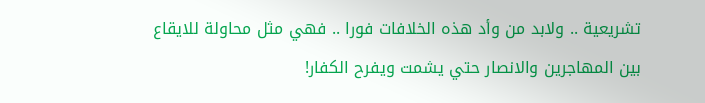تشريعية .. ولابد من وأد هذه الخلافات فورا .. فهي مثل محاولة للايقاع بين المهاجرين والانصار حتي يشمت ويفرح الكفار!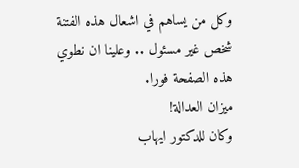وكل من يساهم في اشعال هذه الفتنة شخص غير مسئول .. وعلينا ان نطوي هذه الصفحة فورا.
ميزان العدالة!
وكان للدكتور ايهاب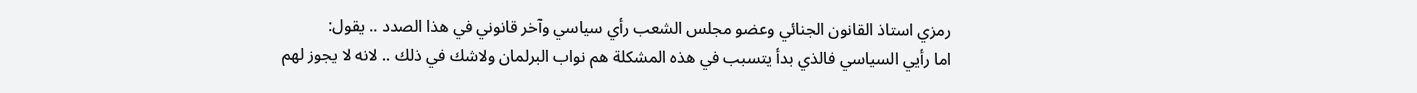رمزي استاذ القانون الجنائي وعضو مجلس الشعب رأي سياسي وآخر قانوني في هذا الصدد .. يقول:
اما رأيي السياسي فالذي بدأ يتسبب في هذه المشكلة هم نواب البرلمان ولاشك في ذلك .. لانه لا يجوز لهم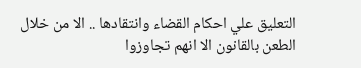التعليق علي احكام القضاء وانتقادها .. الا من خلال الطعن بالقانون الا انهم تجاوزوا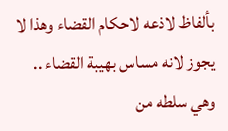بألفاظ لاذعه لاحكام القضاء وهذا لا يجوز لانه مساس بهيبة القضاء .. وهي سلطه من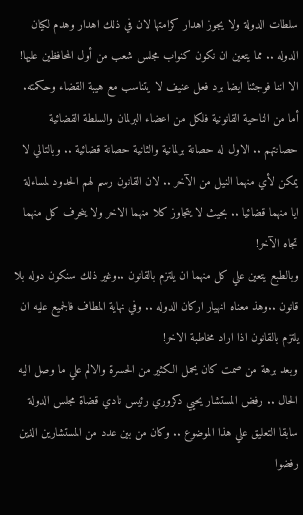سلطات الدولة ولا يجوز اهدار كرامتها لان في ذلك اهدار وهدم لكيان الدوله .. مما يتعين ان نكون كنواب مجلس شعب من أول المحافظين عليها!
الا اننا فوجئنا ايضا برد فعل عنيف لا يتناسب مع هيبة القضاء وحكمته.
أما من الناحية القانونية فلكل من اعضاء البرلمان والسلطة القضائية حصانتهم .. الاول له حصانة برلمانية والثانية حصانة قضائية .. وبالتالي لا يمكن لأي منهما النيل من الآخر .. لان القانون رسم لهم الحدود لمساءلة ايا منهما قضائيا .. بحيث لا يتجاوز كلا منهما الاخر ولا ينحرف كل منهما تجاه الآخر!
وبالطبع يتعين علي كل منهما ان يلتزم بالقانون ..وغير ذلك سنكون دوله بلا قانون ..وهذ معناه انهيار اركان الدوله .. وفي نهاية المطاف فالجميع عليه ان يلتزم بالقانون اذا اراد مخاطبة الاخر!
وبعد برهة من صمت كان يحمل الكثير من الحسرة والالم علي ما وصل اليه الحال .. رفض المستشار يحيي دكروري رئيس نادي قضاة مجلس الدولة سابقا التعليق علي هذا الموضوع .. وكان من بين عدد من المستشارين الذين رفضوا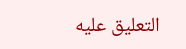التعليق عليه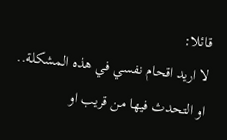قائلا:
لا اريد اقحام نفسي في هذه المشكلة.. او التحدث فيها من قريب او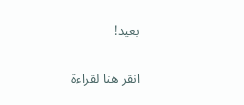بعيد!


انقر هنا لقراءة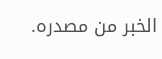الخبر من مصدره.